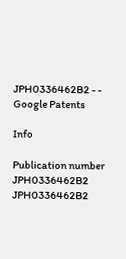JPH0336462B2 - - Google Patents

Info

Publication number
JPH0336462B2
JPH0336462B2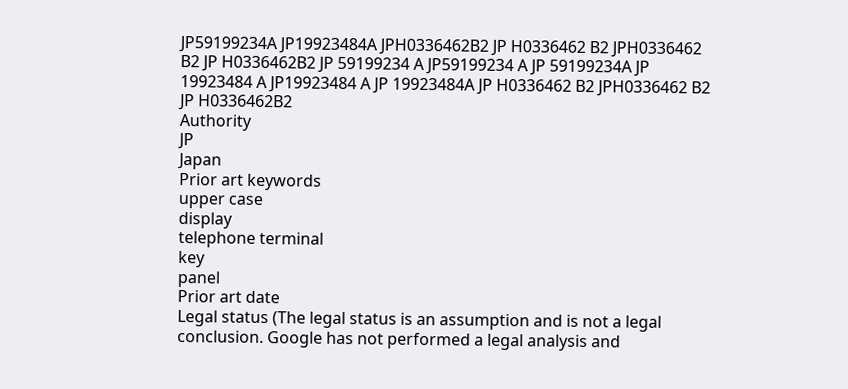JP59199234A JP19923484A JPH0336462B2 JP H0336462 B2 JPH0336462 B2 JP H0336462B2 JP 59199234 A JP59199234 A JP 59199234A JP 19923484 A JP19923484 A JP 19923484A JP H0336462 B2 JPH0336462 B2 JP H0336462B2
Authority
JP
Japan
Prior art keywords
upper case
display
telephone terminal
key
panel
Prior art date
Legal status (The legal status is an assumption and is not a legal conclusion. Google has not performed a legal analysis and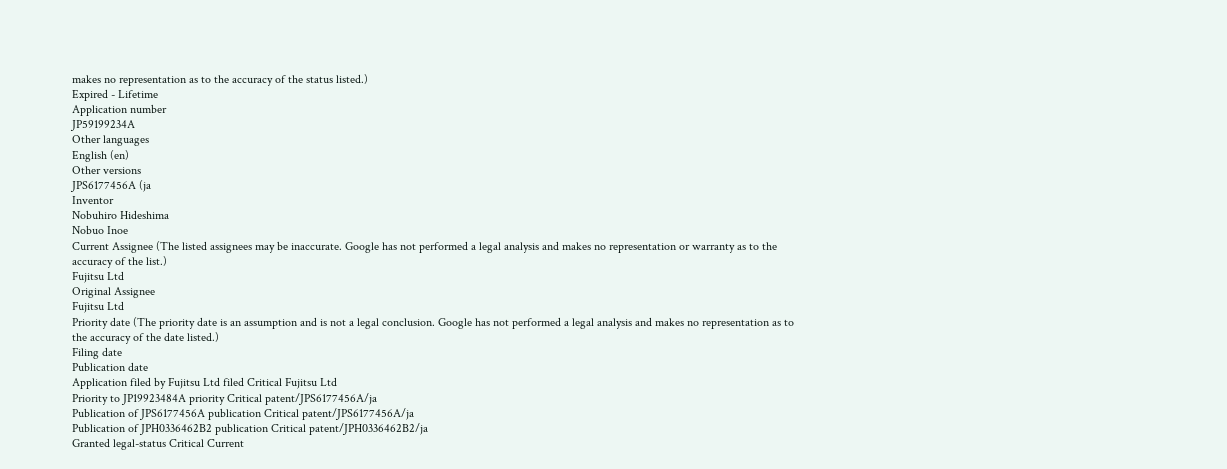makes no representation as to the accuracy of the status listed.)
Expired - Lifetime
Application number
JP59199234A
Other languages
English (en)
Other versions
JPS6177456A (ja
Inventor
Nobuhiro Hideshima
Nobuo Inoe
Current Assignee (The listed assignees may be inaccurate. Google has not performed a legal analysis and makes no representation or warranty as to the accuracy of the list.)
Fujitsu Ltd
Original Assignee
Fujitsu Ltd
Priority date (The priority date is an assumption and is not a legal conclusion. Google has not performed a legal analysis and makes no representation as to the accuracy of the date listed.)
Filing date
Publication date
Application filed by Fujitsu Ltd filed Critical Fujitsu Ltd
Priority to JP19923484A priority Critical patent/JPS6177456A/ja
Publication of JPS6177456A publication Critical patent/JPS6177456A/ja
Publication of JPH0336462B2 publication Critical patent/JPH0336462B2/ja
Granted legal-status Critical Current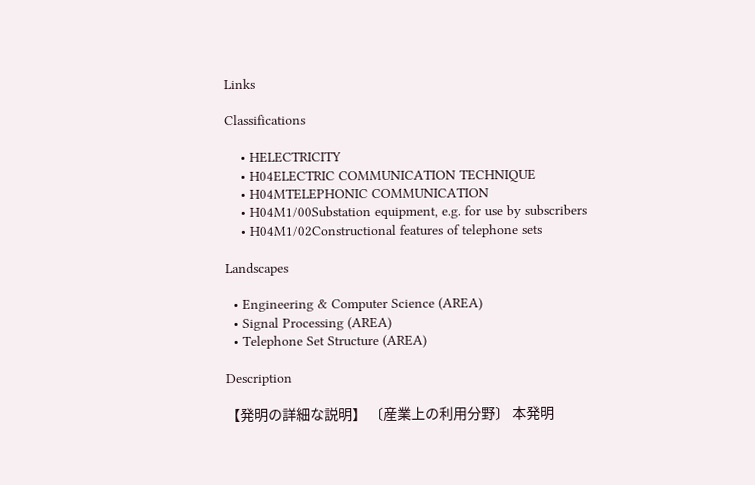Links

Classifications

    • HELECTRICITY
    • H04ELECTRIC COMMUNICATION TECHNIQUE
    • H04MTELEPHONIC COMMUNICATION
    • H04M1/00Substation equipment, e.g. for use by subscribers
    • H04M1/02Constructional features of telephone sets

Landscapes

  • Engineering & Computer Science (AREA)
  • Signal Processing (AREA)
  • Telephone Set Structure (AREA)

Description

【発明の詳細な説明】 〔産業上の利用分野〕 本発明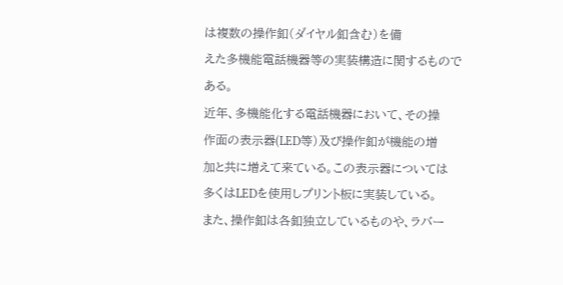は複数の操作釦(ダイヤル釦含む)を備
えた多機能電話機器等の実装構造に関するもので
ある。
近年、多機能化する電話機器において、その操
作面の表示器(LED等)及び操作釦が機能の増
加と共に増えて来ている。この表示器については
多くはLEDを使用しプリント板に実装している。
また、操作釦は各釦独立しているものや、ラバー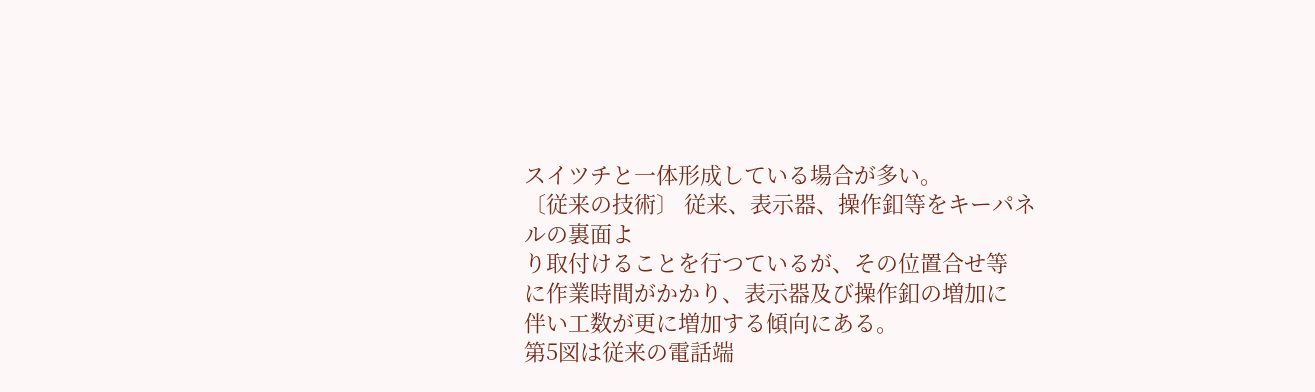スイツチと一体形成している場合が多い。
〔従来の技術〕 従来、表示器、操作釦等をキーパネルの裏面よ
り取付けることを行つているが、その位置合せ等
に作業時間がかかり、表示器及び操作釦の増加に
伴い工数が更に増加する傾向にある。
第5図は従来の電話端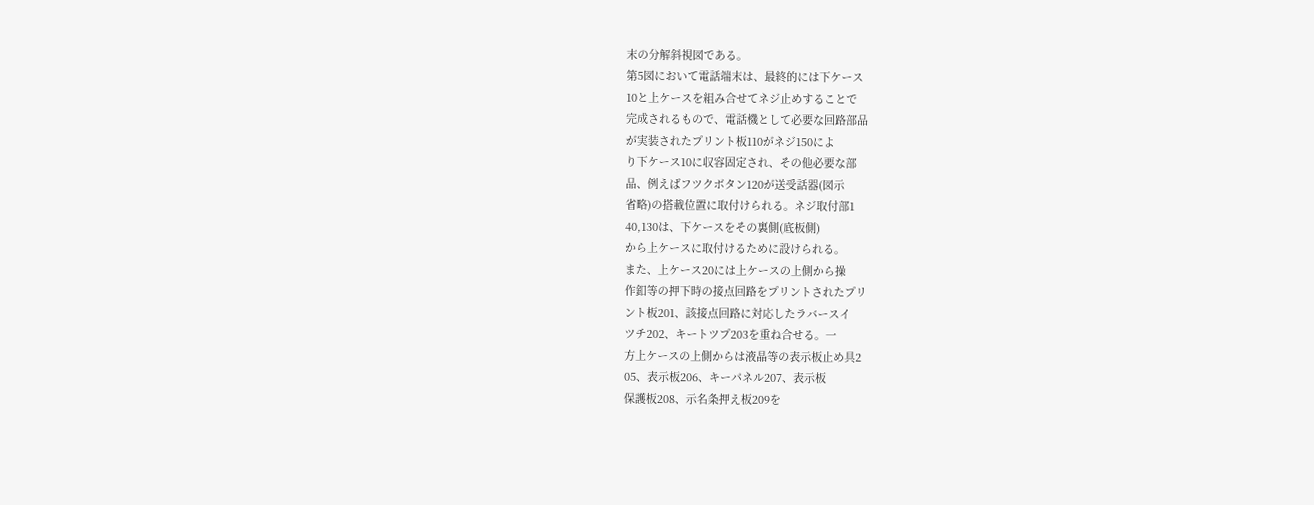末の分解斜視図である。
第5図において電話端末は、最終的には下ケース
10と上ケースを組み合せてネジ止めすることで
完成されるもので、電話機として必要な回路部品
が実装されたプリント板110がネジ150によ
り下ケース10に収容固定され、その他必要な部
品、例えばフツクボタン120が送受話器(図示
省略)の搭載位置に取付けられる。ネジ取付部1
40,130は、下ケースをその裏側(底板側)
から上ケースに取付けるために設けられる。
また、上ケース20には上ケースの上側から操
作釦等の押下時の接点回路をプリントされたプリ
ント板201、該接点回路に対応したラバースイ
ツチ202、キートツプ203を重ね合せる。一
方上ケースの上側からは液晶等の表示板止め具2
05、表示板206、キーパネル207、表示板
保護板208、示名条押え板209を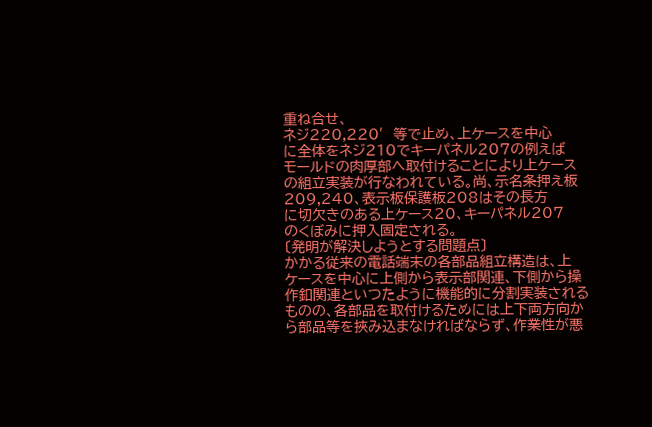重ね合せ、
ネジ220,220′等で止め、上ケースを中心
に全体をネジ210でキーパネル207の例えば
モールドの肉厚部へ取付けることにより上ケース
の組立実装が行なわれている。尚、示名条押え板
209,240、表示板保護板208はその長方
に切欠きのある上ケース20、キーパネル207
のくぼみに押入固定される。
〔発明が解決しようとする問題点〕
かかる従来の電話端末の各部品組立構造は、上
ケースを中心に上側から表示部関連、下側から操
作釦関連といつたように機能的に分割実装される
ものの、各部品を取付けるためには上下両方向か
ら部品等を挾み込まなければならず、作業性が悪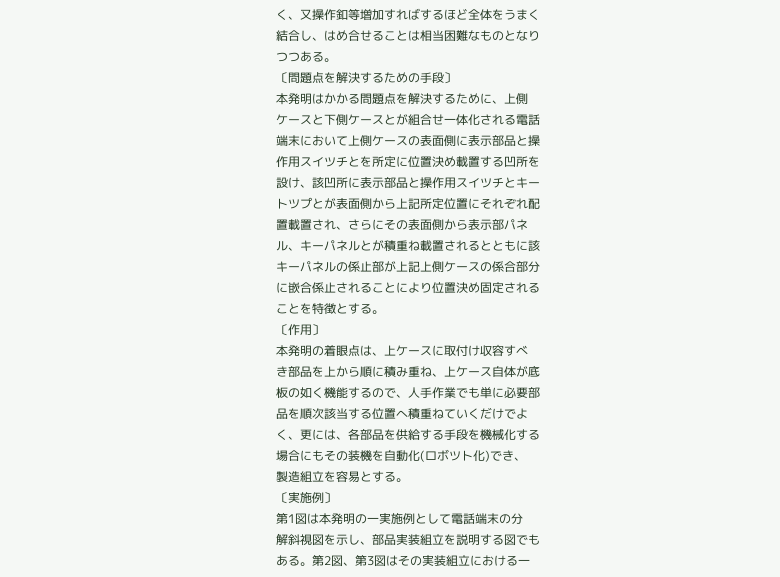く、又操作釦等増加すればするほど全体をうまく
結合し、はめ合せることは相当困難なものとなり
つつある。
〔問題点を解決するための手段〕
本発明はかかる問題点を解決するために、上側
ケースと下側ケースとが組合せ一体化される電話
端末において上側ケースの表面側に表示部品と操
作用スイツチとを所定に位置決め載置する凹所を
設け、該凹所に表示部品と操作用スイツチとキー
トツプとが表面側から上記所定位置にそれぞれ配
置載置され、さらにその表面側から表示部パネ
ル、キーパネルとが積重ね載置されるとともに該
キーパネルの係止部が上記上側ケースの係合部分
に嵌合係止されることにより位置決め固定される
ことを特徴とする。
〔作用〕
本発明の着眼点は、上ケースに取付け収容すべ
き部品を上から順に積み重ね、上ケース自体が底
板の如く機能するので、人手作業でも単に必要部
品を順次該当する位置へ積重ねていくだけでよ
く、更には、各部品を供給する手段を機械化する
場合にもその装機を自動化(ロボツト化)でき、
製造組立を容易とする。
〔実施例〕
第1図は本発明の一実施例として電話端末の分
解斜視図を示し、部品実装組立を説明する図でも
ある。第2図、第3図はその実装組立における一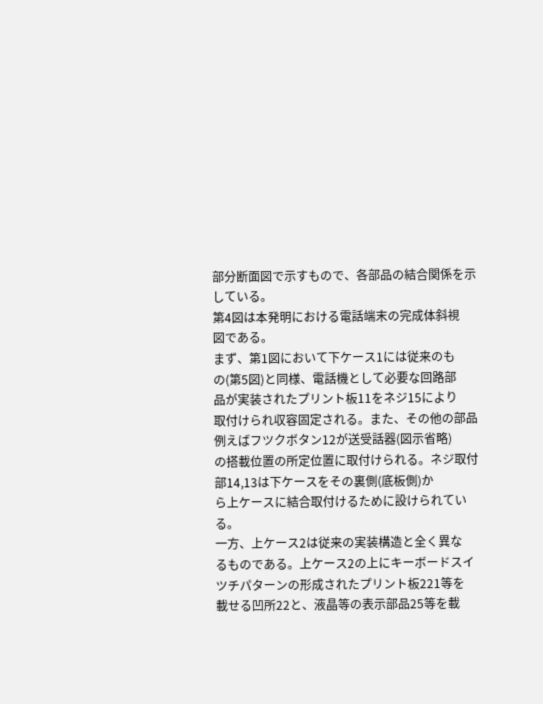部分断面図で示すもので、各部品の結合関係を示
している。
第4図は本発明における電話端末の完成体斜視
図である。
まず、第1図において下ケース1には従来のも
の(第5図)と同様、電話機として必要な回路部
品が実装されたプリント板11をネジ15により
取付けられ収容固定される。また、その他の部品
例えばフツクボタン12が送受話器(図示省略)
の搭載位置の所定位置に取付けられる。ネジ取付
部14,13は下ケースをその裏側(底板側)か
ら上ケースに結合取付けるために設けられてい
る。
一方、上ケース2は従来の実装構造と全く異な
るものである。上ケース2の上にキーボードスイ
ツチパターンの形成されたプリント板221等を
載せる凹所22と、液晶等の表示部品25等を載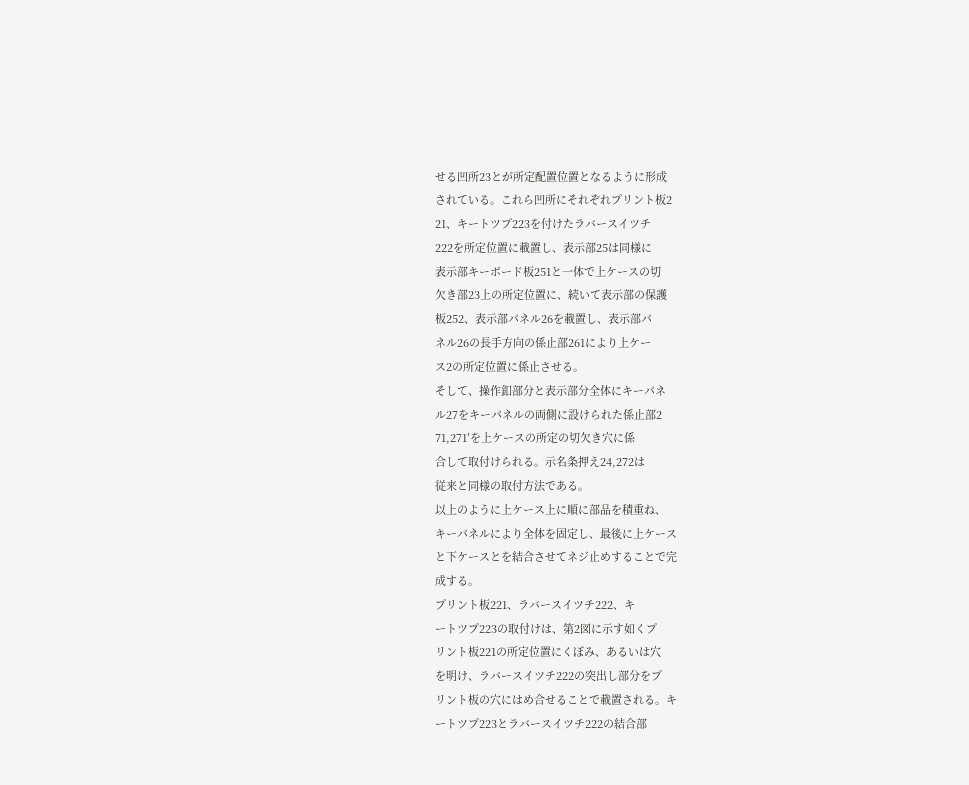せる凹所23とが所定配置位置となるように形成
されている。これら凹所にそれぞれプリント板2
21、キートツプ223を付けたラバースイツチ
222を所定位置に載置し、表示部25は同様に
表示部キーボード板251と一体で上ケースの切
欠き部23上の所定位置に、続いて表示部の保護
板252、表示部パネル26を載置し、表示部パ
ネル26の長手方向の係止部261により上ケー
ス2の所定位置に係止させる。
そして、操作釦部分と表示部分全体にキーパネ
ル27をキーパネルの両側に設けられた係止部2
71,271′を上ケースの所定の切欠き穴に係
合して取付けられる。示名条押え24,272は
従来と同様の取付方法である。
以上のように上ケース上に順に部品を積重ね、
キーパネルにより全体を固定し、最後に上ケース
と下ケースとを結合させてネジ止めすることで完
成する。
プリント板221、ラバースイツチ222、キ
ートツプ223の取付けは、第2図に示す如くプ
リント板221の所定位置にくぼみ、あるいは穴
を明け、ラバースイツチ222の突出し部分をプ
リント板の穴にはめ合せることで載置される。キ
ートツプ223とラバースイツチ222の結合部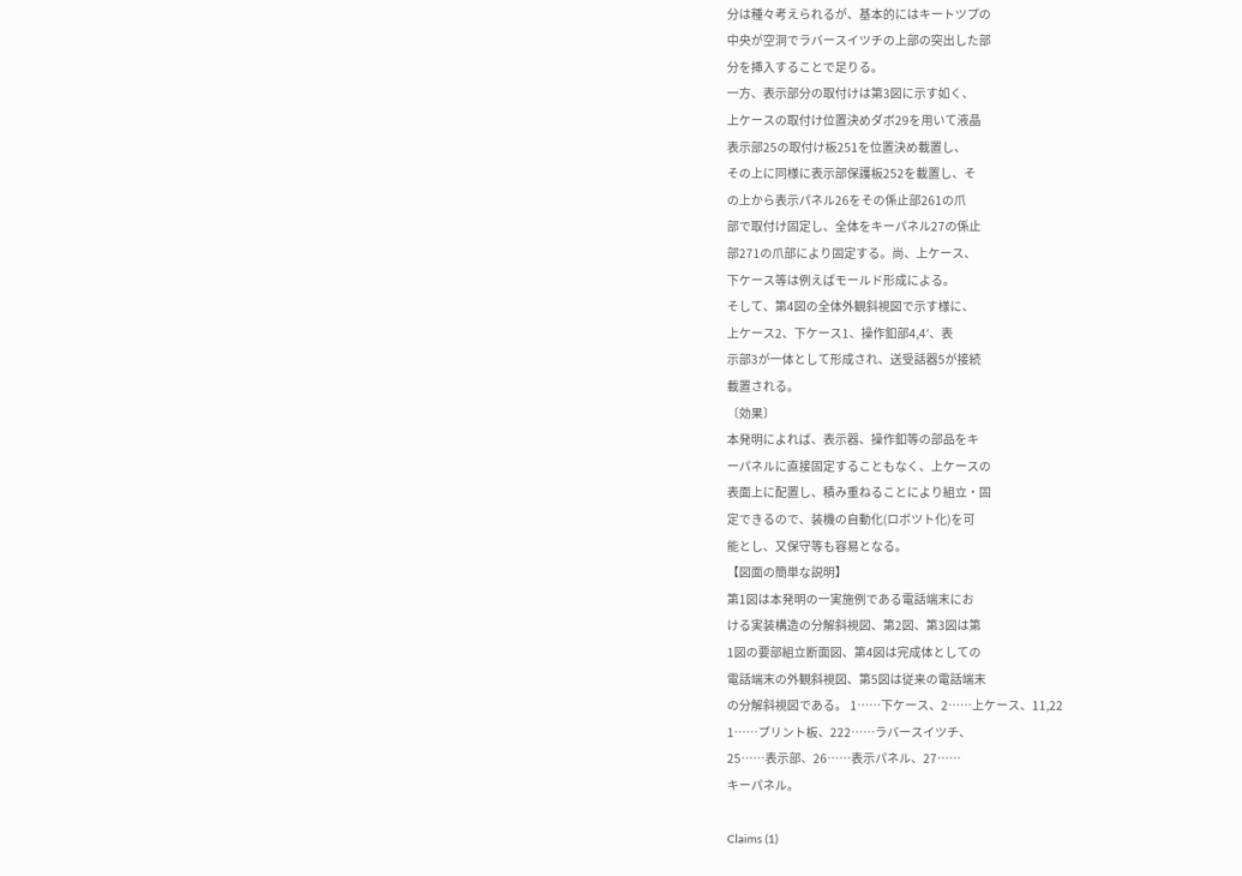分は種々考えられるが、基本的にはキートツプの
中央が空洞でラバースイツチの上部の突出した部
分を挿入することで足りる。
一方、表示部分の取付けは第3図に示す如く、
上ケースの取付け位置決めダボ29を用いて液晶
表示部25の取付け板251を位置決め載置し、
その上に同様に表示部保護板252を載置し、そ
の上から表示パネル26をその係止部261の爪
部で取付け固定し、全体をキーパネル27の係止
部271の爪部により固定する。尚、上ケース、
下ケース等は例えばモールド形成による。
そして、第4図の全体外観斜視図で示す様に、
上ケース2、下ケース1、操作釦部4,4′、表
示部3が一体として形成され、送受話器5が接続
載置される。
〔効果〕
本発明によれば、表示器、操作釦等の部品をキ
ーパネルに直接固定することもなく、上ケースの
表面上に配置し、積み重ねることにより組立・固
定できるので、装機の自動化(ロボツト化)を可
能とし、又保守等も容易となる。
【図面の簡単な説明】
第1図は本発明の一実施例である電話端末にお
ける実装構造の分解斜視図、第2図、第3図は第
1図の要部組立断面図、第4図は完成体としての
電話端末の外観斜視図、第5図は従来の電話端末
の分解斜視図である。 1……下ケース、2……上ケース、11,22
1……プリント板、222……ラバースイツチ、
25……表示部、26……表示パネル、27……
キーパネル。

Claims (1)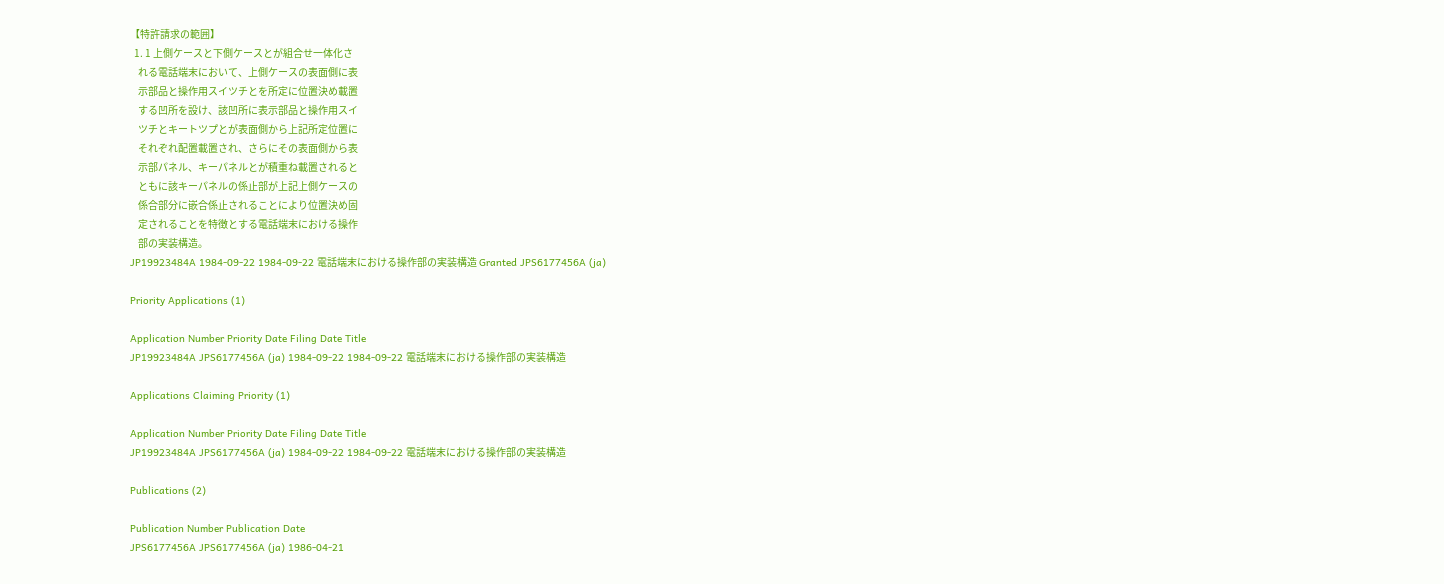【特許請求の範囲】
  1. 1 上側ケースと下側ケースとが組合せ一体化さ
    れる電話端末において、上側ケースの表面側に表
    示部品と操作用スイツチとを所定に位置決め載置
    する凹所を設け、該凹所に表示部品と操作用スイ
    ツチとキートツプとが表面側から上記所定位置に
    それぞれ配置載置され、さらにその表面側から表
    示部パネル、キーパネルとが積重ね載置されると
    ともに該キーパネルの係止部が上記上側ケースの
    係合部分に嵌合係止されることにより位置決め固
    定されることを特徴とする電話端末における操作
    部の実装構造。
JP19923484A 1984-09-22 1984-09-22 電話端末における操作部の実装構造 Granted JPS6177456A (ja)

Priority Applications (1)

Application Number Priority Date Filing Date Title
JP19923484A JPS6177456A (ja) 1984-09-22 1984-09-22 電話端末における操作部の実装構造

Applications Claiming Priority (1)

Application Number Priority Date Filing Date Title
JP19923484A JPS6177456A (ja) 1984-09-22 1984-09-22 電話端末における操作部の実装構造

Publications (2)

Publication Number Publication Date
JPS6177456A JPS6177456A (ja) 1986-04-21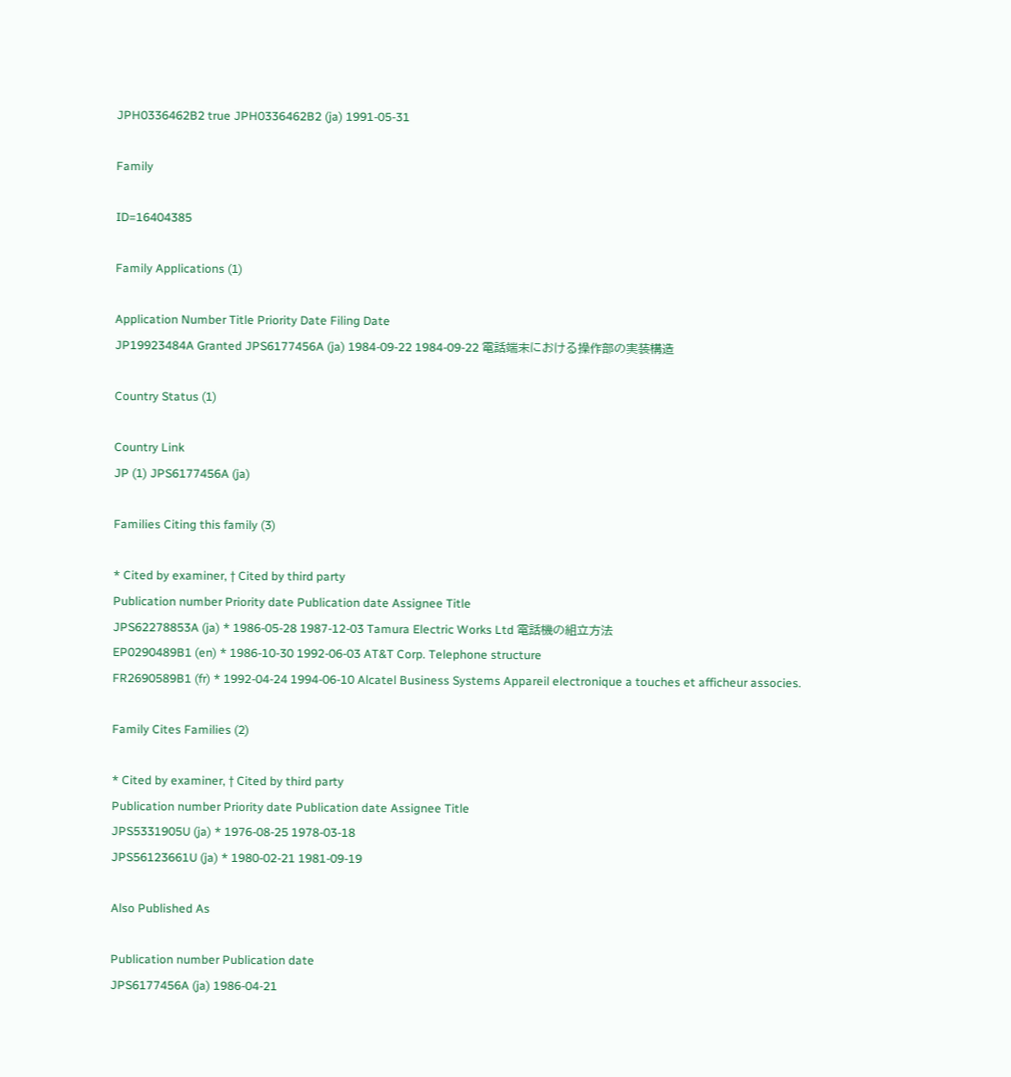JPH0336462B2 true JPH0336462B2 (ja) 1991-05-31

Family

ID=16404385

Family Applications (1)

Application Number Title Priority Date Filing Date
JP19923484A Granted JPS6177456A (ja) 1984-09-22 1984-09-22 電話端末における操作部の実装構造

Country Status (1)

Country Link
JP (1) JPS6177456A (ja)

Families Citing this family (3)

* Cited by examiner, † Cited by third party
Publication number Priority date Publication date Assignee Title
JPS62278853A (ja) * 1986-05-28 1987-12-03 Tamura Electric Works Ltd 電話機の組立方法
EP0290489B1 (en) * 1986-10-30 1992-06-03 AT&T Corp. Telephone structure
FR2690589B1 (fr) * 1992-04-24 1994-06-10 Alcatel Business Systems Appareil electronique a touches et afficheur associes.

Family Cites Families (2)

* Cited by examiner, † Cited by third party
Publication number Priority date Publication date Assignee Title
JPS5331905U (ja) * 1976-08-25 1978-03-18
JPS56123661U (ja) * 1980-02-21 1981-09-19

Also Published As

Publication number Publication date
JPS6177456A (ja) 1986-04-21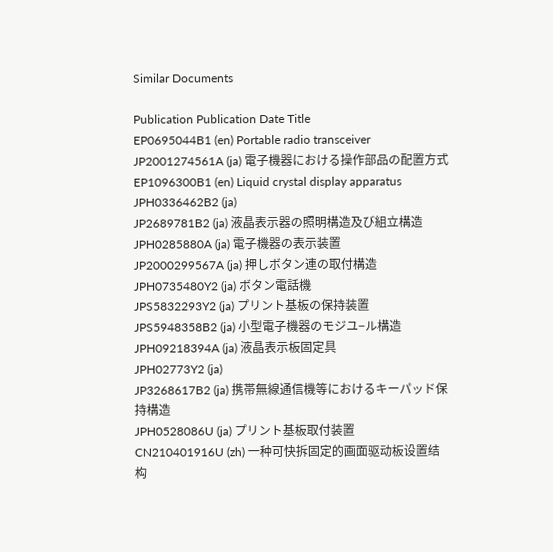Similar Documents

Publication Publication Date Title
EP0695044B1 (en) Portable radio transceiver
JP2001274561A (ja) 電子機器における操作部品の配置方式
EP1096300B1 (en) Liquid crystal display apparatus
JPH0336462B2 (ja)
JP2689781B2 (ja) 液晶表示器の照明構造及び組立構造
JPH0285880A (ja) 電子機器の表示装置
JP2000299567A (ja) 押しボタン連の取付構造
JPH0735480Y2 (ja) ボタン電話機
JPS5832293Y2 (ja) プリント基板の保持装置
JPS5948358B2 (ja) 小型電子機器のモジユ−ル構造
JPH09218394A (ja) 液晶表示板固定具
JPH02773Y2 (ja)
JP3268617B2 (ja) 携帯無線通信機等におけるキーパッド保持構造
JPH0528086U (ja) プリント基板取付装置
CN210401916U (zh) 一种可快拆固定的画面驱动板设置结构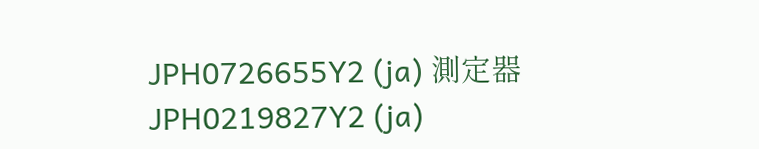JPH0726655Y2 (ja) 測定器
JPH0219827Y2 (ja)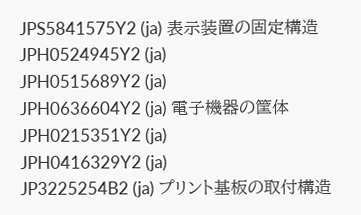JPS5841575Y2 (ja) 表示装置の固定構造
JPH0524945Y2 (ja)
JPH0515689Y2 (ja)
JPH0636604Y2 (ja) 電子機器の筐体
JPH0215351Y2 (ja)
JPH0416329Y2 (ja)
JP3225254B2 (ja) プリント基板の取付構造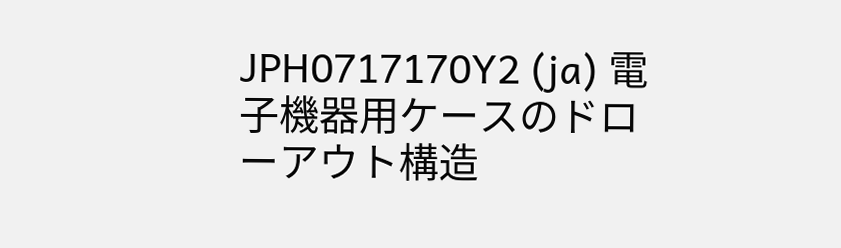JPH0717170Y2 (ja) 電子機器用ケースのドローアウト構造